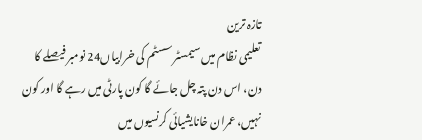تازہ ترین
تعلیمی نظام میں سیمسٹر سسٹم کی خرابیاں24 نومبر فیصلے کا دن، اس دن پتہ چل جائے گا کون پارٹی میں رہے گا اور کون نہیں، عمران خانایشیائی کرنسیوں میں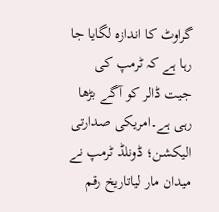گراوٹ کا اندازہ لگایا جا رہا ہے کہ ٹرمپ کی جیت ڈالر کو آگے بڑھا رہی ہے۔امریکی صدارتی الیکشن؛ ڈونلڈ ٹرمپ نے میدان مار لیاتاریخ رقم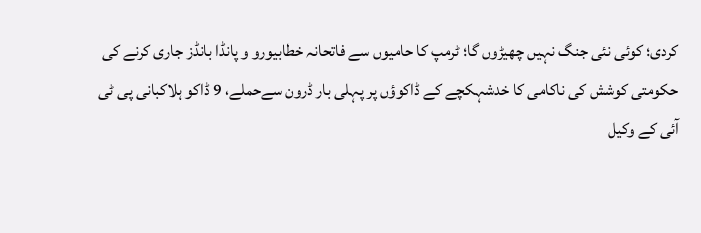کردی؛ کوئی نئی جنگ نہیں چھیڑوں گا؛ ٹرمپ کا حامیوں سے فاتحانہ خطابیورو و پانڈا بانڈز جاری کرنے کی حکومتی کوشش کی ناکامی کا خدشہکچے کے ڈاکوؤں پر پہلی بار ڈرون سےحملے، 9 ڈاکو ہلاکبانی پی ٹی آئی کے وکیل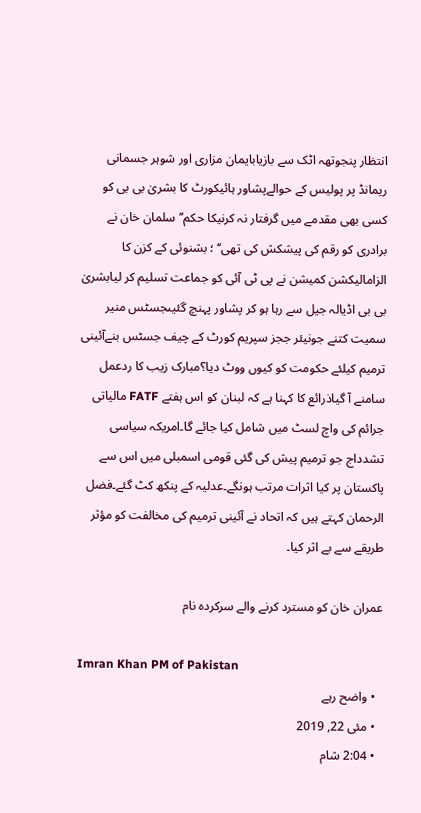انتظار پنجوتھہ اٹک سے بازیابایمان مزاری اور شوہر جسمانی ریمانڈ پر پولیس کے حوالےپشاور ہائیکورٹ کا بشریٰ بی بی کو کسی بھی مقدمے میں گرفتار نہ کرنیکا حکم’’سلمان خان نے برادری کو رقم کی پیشکش کی تھی‘‘ ؛ بشنوئی کے کزن کا الزامالیکشن کمیشن نے پی ٹی آئی کو جماعت تسلیم کر لیابشریٰ بی بی اڈیالہ جیل سے رہا ہو کر پشاور پہنچ گئیںجسٹس منیر سمیت کتنے جونیئر ججز سپریم کورٹ کے چیف جسٹس بنےآئینی ترمیم کیلئے حکومت کو کیوں ووٹ دیا؟مبارک زیب کا ردعمل سامنے آ گیاذرائع کا کہنا ہے کہ لبنان کو اس ہفتے FATF مالیاتی جرائم کی واچ لسٹ میں شامل کیا جائے گا۔امریکہ سیاسی تشدداج جو ترمیم پیش کی گئی قومی اسمبلی میں اس سے پاکستان پر کیا اثرات مرتب ہونگے۔عدلیہ کے پنکھ کٹ گئے۔فضل الرحمان کہتے ہیں کہ اتحاد نے آئینی ترمیم کی مخالفت کو مؤثر طریقے سے بے اثر کیا۔

عمران خان کو مسترد کرنے والے سرکردہ نام

Imran Khan PM of Pakistan
  • واضح رہے
  • مئی 22, 2019
  • 2:04 شام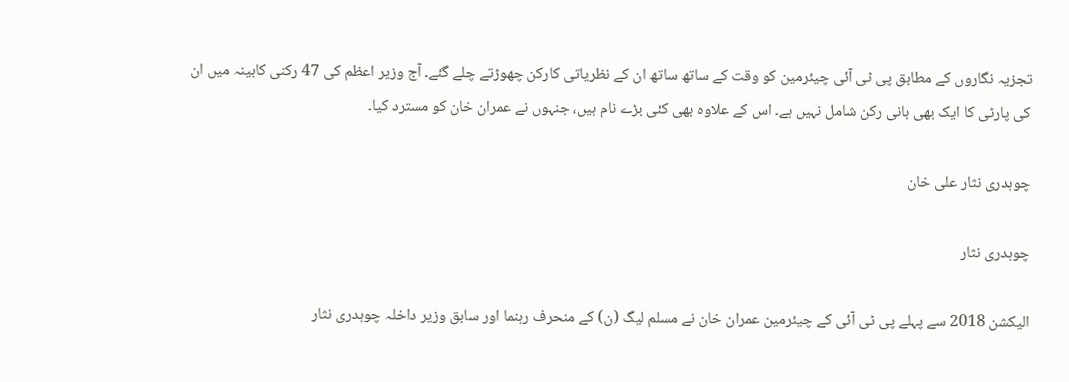تجزیہ نگاروں کے مطابق پی ٹی آئی چیئرمین کو وقت کے ساتھ ساتھ ان کے نظریاتی کارکن چھوڑتے چلے گئے۔ آج وزیر اعظم کی 47 رکنی کابینہ میں ان کی پارٹی کا ایک بھی بانی رکن شامل نہیں ہے۔ اس کے علاوہ بھی کئی بڑے نام ہیں، جنہوں نے عمران خان کو مسترد کیا۔

چوہدری نثار علی خان

چوہدری نثار

الیکشن 2018 سے پہلے پی ٹی آئی کے چیئرمین عمران خان نے مسلم لیگ (ن) کے منحرف رہنما اور سابق وزیر داخلہ چوہدری نثار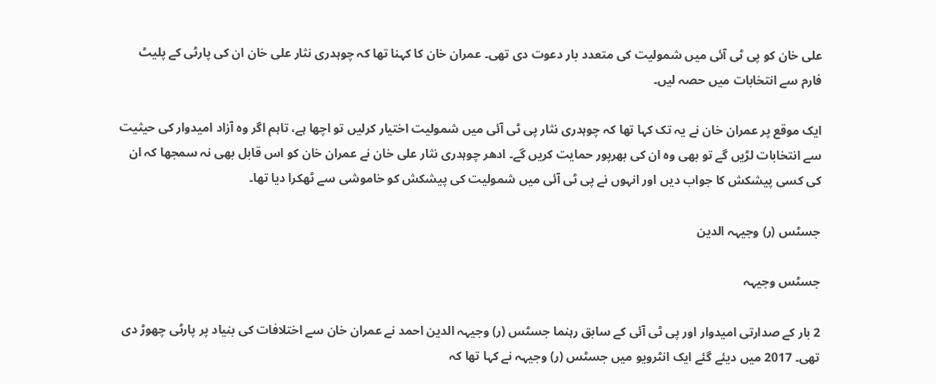علی خان کو پی ٹی آئی میں شمولیت کی متعدد بار دعوت دی تھی۔ عمران خان کا کہنا تھا کہ چوہدری نثار علی خان ان کی پارٹی کے پلیٹ فارم سے انتخابات میں حصہ لیں۔

ایک موقع پر عمران خان نے یہ تک کہا تھا کہ چوہدری نثار پی ٹی آئی میں شمولیت اختیار کرلیں تو اچھا ہے، تاہم اگر وہ آزاد امیدوار کی حیثیت سے انتخابات لڑیں گے تو بھی وہ ان کی بھرپور حمایت کریں گے۔ ادھر چوہدری نثار علی خان نے عمران خان کو اس قابل بھی نہ سمجھا کہ ان کی کسی پیشکش کا جواب دیں اور انہوں نے پی ٹی آئی میں شمولیت کی پیشکش کو خاموشی سے ٹھکرا دیا تھا۔

جسٹس (ر) وجیہہ الدین

جسٹس وجیہہ

2 بار کے صدارتی امیدوار اور پی ٹی آئی کے سابق رہنما جسٹس (ر) وجیہہ الدین احمد نے عمران خان سے اختلافات کی بنیاد پر پارٹی چھوڑ دی تھی۔ 2017 میں دیئے گئے ایک انٹرویو میں جسٹس (ر) وجیہہ نے کہا تھا کہ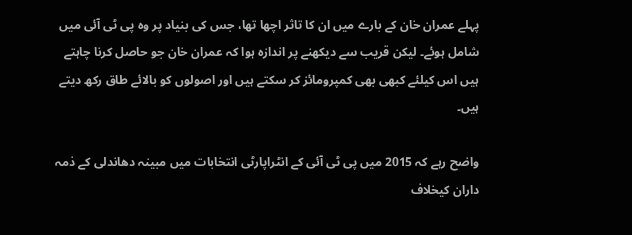پہلے عمران خان کے بارے میں ان کا تاثر اچھا تھا، جس کی بنیاد پر وہ پی ٹی آئی میں شامل ہوئے۔ لیکن قریب سے دیکھنے پر اندازہ ہوا کہ عمران خان جو حاصل کرنا چاہتے ہیں اس کیلئے کبھی بھی کمپرومائز کر سکتے ہیں اور اصولوں کو بالائے طاق رکھ دیتے ہیں۔

واضح رہے کہ 2015 میں پی ٹی آئی کے انٹراپارٹی انتخابات میں مبینہ دھاندلی کے ذمہ داران کیخلاف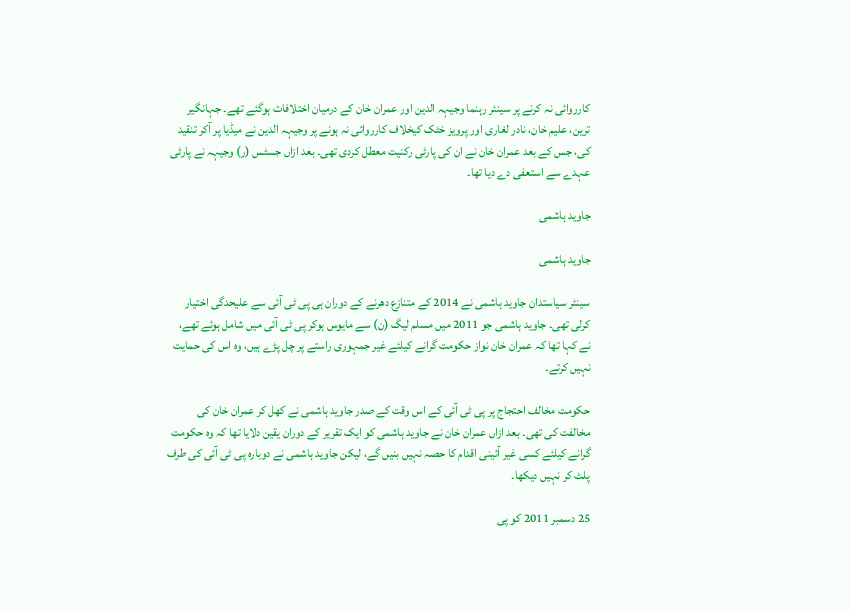کارروائی نہ کرنے پر سینئر رہنما وجیہہ الدین اور عمران خان کے درمیان اختلافات ہوگئے تھے۔ جہانگیر ترین، علیم خان، نادر لغاری اور پرویز خٹک کیخلاف کارروائی نہ ہونے پر وجیہہ الدین نے میڈیا پر آکر تنقید کی، جس کے بعد عمران خان نے ان کی پارٹی رکنیت معطل کردی تھی۔ بعد ازاں جسٹس (ر) وجیہہ نے پارٹی عہدے سے استعفی دے دیا تھا۔

جاوید ہاشمی

جاوید ہاشمی

سینئر سیاستدان جاوید ہاشمی نے 2014 کے متنازع دھرنے کے دوران ہی پی ٹی آئی سے علیحدگی اختیار کرلی تھی۔ جاوید ہاشمی جو 2011 میں مسلم لیگ (ن) سے مایوس ہوکر پی ٹی آئی میں شامل ہوئے تھے، نے کہا تھا کہ عمران خان نواز حکومت گرانے کیلئے غیر جمہوری راستے پر چل پڑے ہیں، وہ اس کی حمایت نہیں کرتے۔

حکومت مخالف احتجاج پر پی ٹی آئی کے اس وقت کے صدر جاوید ہاشمی نے کھل کر عمران خان کی مخالفت کی تھی۔ بعد ازاں عمران خان نے جاوید ہاشمی کو ایک تقریر کے دوران یقین دلایا تھا کہ وہ حکومت گرانے کیلئے کسی غیر آئینی اقدام کا حصہ نہیں بنیں گے، لیکن جاوید ہاشمی نے دوبارہ پی ٹی آئی کی طرف پلٹ کر نہیں دیکھا۔

25 دسمبر 2011 کو پی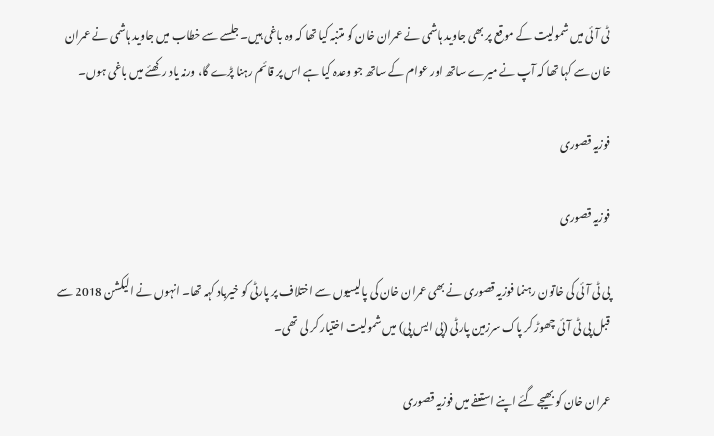ٹی آئی میں شمولیت کے موقع پر بھی جاوید ہاشمی نے عمران خان کو متنبہ کیا تھا کہ وہ باغی ہیں۔ جلسے سے خطاب میں جاوید ہاشمی نے عمران خان سے کہا تھا کہ آپ نے میرے ساتھ اور عوام کے ساتھ جو وعدہ کیا ہے اس پر قائم رہنا پڑے گا، ورنہ یاد رکھئے میں باغی ہوں۔

فوزیہ قصوری

فوزیہ قصوری

پی ٹی آئی کی خاتون رہنما فوزیہ قصوری نے بھی عمران خان کی پالیسیوں سے اختلاف پر پارٹی کو خیرباد کہہ تھا۔ انہوں نے الیکشن 2018 سے قبل پی ٹی آئی چھوڑ کر پاک سرزمین پارٹی (پی ایس پی) میں شمولیت اختیار کر لی تھی۔

عمران خان کو بھیجے گئے اپنے استعفے میں فوزیہ قصوری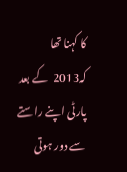کا کہنا تھا کہ2013  کے بعد پارٹی اپنے راستے سے دور ہوتی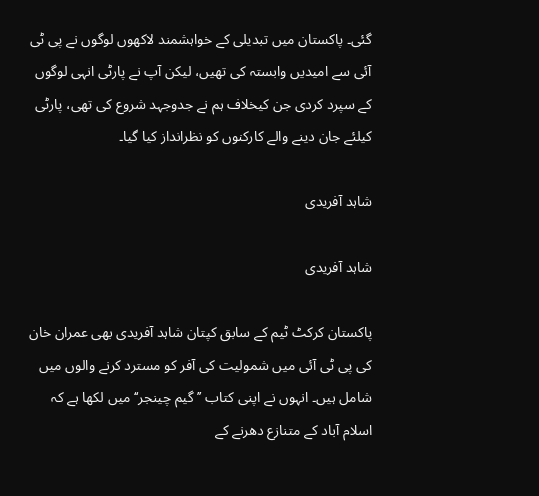گئی۔ پاکستان میں تبدیلی کے خواہشمند لاکھوں لوگوں نے پی ٹی آئی سے امیدیں وابستہ کی تھیں، لیکن آپ نے پارٹی انہی لوگوں کے سپرد کردی جن کیخلاف ہم نے جدوجہد شروع کی تھی، پارٹی کیلئے جان دینے والے کارکنوں کو نظرانداز کیا گیا۔

شاہد آفریدی

شاہد آفریدی

پاکستان کرکٹ ٹیم کے سابق کپتان شاہد آفریدی بھی عمران خان کی پی ٹی آئی میں شمولیت کی آفر کو مسترد کرنے والوں میں شامل ہیں۔ انہوں نے اپنی کتاب ’’گیم چینجر‘‘ میں لکھا ہے کہ اسلام آباد کے متنازع دھرنے کے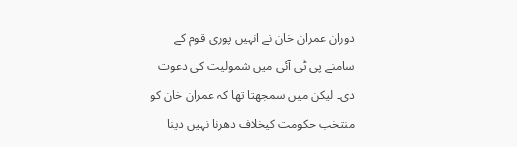دوران عمران خان نے انہیں پوری قوم کے سامنے پی ٹی آئی میں شمولیت کی دعوت دی۔ لیکن میں سمجھتا تھا کہ عمران خان کو منتخب حکومت کیخلاف دھرنا نہیں دینا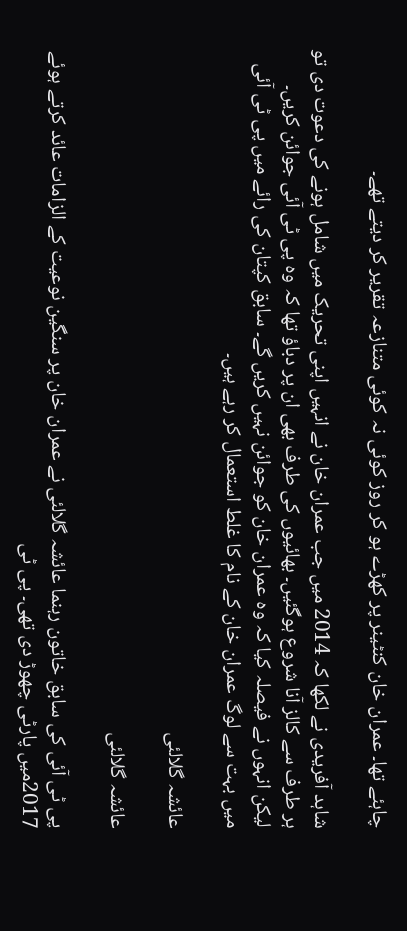چاہئے تھا۔ عمران خان کنٹینر پر کھڑے ہو کر روز کوئی نہ کوئی متنازعہ تقریر کر دیتے تھے۔

شاہد آفریدی نے لکھا کہ 2014 میں جب عمران خان نے انہیں اپنی تحریک میں شامل ہونے کی دعوت دی تو ہر طرف سے کالز آنا شروع ہوگئیں۔ بھائیوں کی طرف بھی ان پر دباؤ تھا کہ وہ پی ٹی آئی جوائن کریں۔ لیکن انہوں نے فیصلہ کیا کہ وہ عمران خان کو جوائن نہیں کریں گے۔ سابق کپتان کی رائے میں پی ٹی آئی میں بہت سے لوگ عمران خان کے نام کا غلط استعمال کر رہے ہیں۔

عائشہ گلالئی

عائشہ گلالئی

پی ٹی آئی کی سابق خاتون رہنما عائشہ گلالئی نے عمران خان پر سنگین نوعیت کے الزامات عائد کرتے ہوئے 2017میں پارٹی چھوڑ دی تھی۔ پی ٹی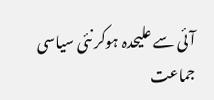آئی سے علیحدہ ہوکر نئی سیاسی جماعت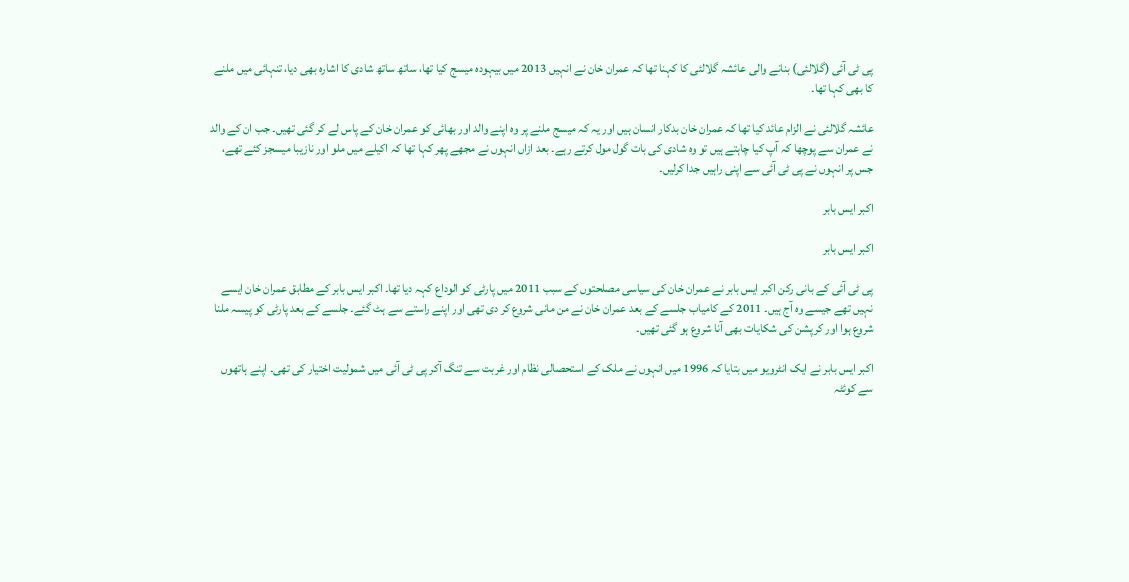پی ٹی آئی (گلالئی) بنانے والی عائشہ گلالئی کا کہنا تھا کہ عمران خان نے انہیں 2013 میں بیہودہ میسج کیا تھا، ساتھ ساتھ شادی کا اشارہ بھی دیا، تنہائی میں ملنے کا بھی کہا تھا۔

عائشہ گلالئی نے الزام عائد کیا تھا کہ عمران خان بدکار انسان ہیں اور یہ کہ میسج ملنے پر وہ اپنے والد اور بھائی کو عمران خان کے پاس لے کر گئی تھیں۔ جب ان کے والد نے عمران سے پوچھا کہ آپ کیا چاہتے ہیں تو وہ شادی کی بات گول مول کرتے رہے۔ بعد ازاں انہوں نے مجھے پھر کہا تھا کہ اکیلے میں ملو اور نازیبا میسجز کئے تھے، جس پر انہوں نے پی ٹی آئی سے اپنی راہیں جدا کرلیں۔

اکبر ایس بابر

اکبر ایس بابر

پی ٹی آئی کے بانی رکن اکبر ایس بابر نے عمران خان کی سیاسی مصلحتوں کے سبب 2011 میں پارٹی کو الوداع کہہ دیا تھا۔ اکبر ایس بابر کے مطابق عمران خان ایسے نہیں تھے جیسے وہ آج ہیں۔ 2011 کے کامیاب جلسے کے بعد عمران خان نے من مانی شروع کر دی تھی اور اپنے راستے سے ہٹ گئے۔ جلسے کے بعد پارٹی کو پیسہ ملنا شروع ہوا اور کرپشن کی شکایات بھی آنا شروع ہو گئی تھیں۔

اکبر ایس بابر نے ایک انٹرویو میں بتایا کہ 1996 میں انہوں نے ملک کے استحصالی نظام اور غربت سے تنگ آکر پی ٹی آئی میں شمولیت اختیار کی تھی۔ اپنے ہاتھوں سے کوئٹہ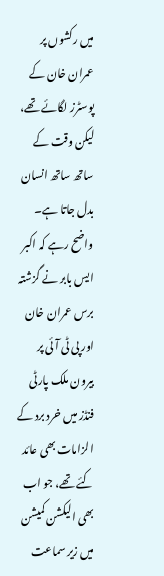میں رکشوں پر عمران خان کے پوسٹرز لگائے تھے، لیکن وقت کے ساتھ ساتھ انسان بدل جاتا ہے۔ واضح رہے کہ اکبر ایس بابر نے گزشتہ برس عمران خان اور پی ٹی آئی پر بیرون ملک پارٹی فنڈز میں خرد برد کے الزامات بھی عائد کئے تھے، جو اب بھی الیکشن کمیشن میں زیر سماعت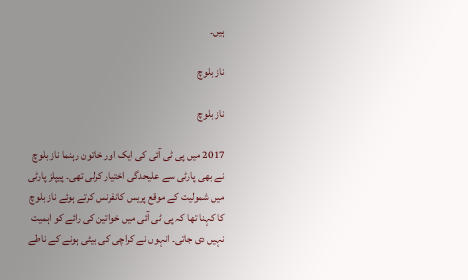ہیں۔

ناز بلوچ

ناز بلوچ

2017 میں پی ٹی آئی کی ایک اور خاتون رہنما ناز بلوچ نے بھی پارٹی سے علیحدگی اختیار کرلی تھی۔ پیپلز پارٹی میں شمولیت کے موقع پریس کانفرنس کرتے ہوئے ناز بلوچ کا کہنا تھا کہ پی ٹی آئی میں خواتین کی رائے کو اہمیت نہیں دی جاتی۔ انہوں نے کراچی کی بیٹی ہونے کے ناطے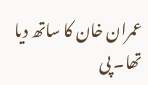عمران خان کا ساتھ دیا تھا۔ پی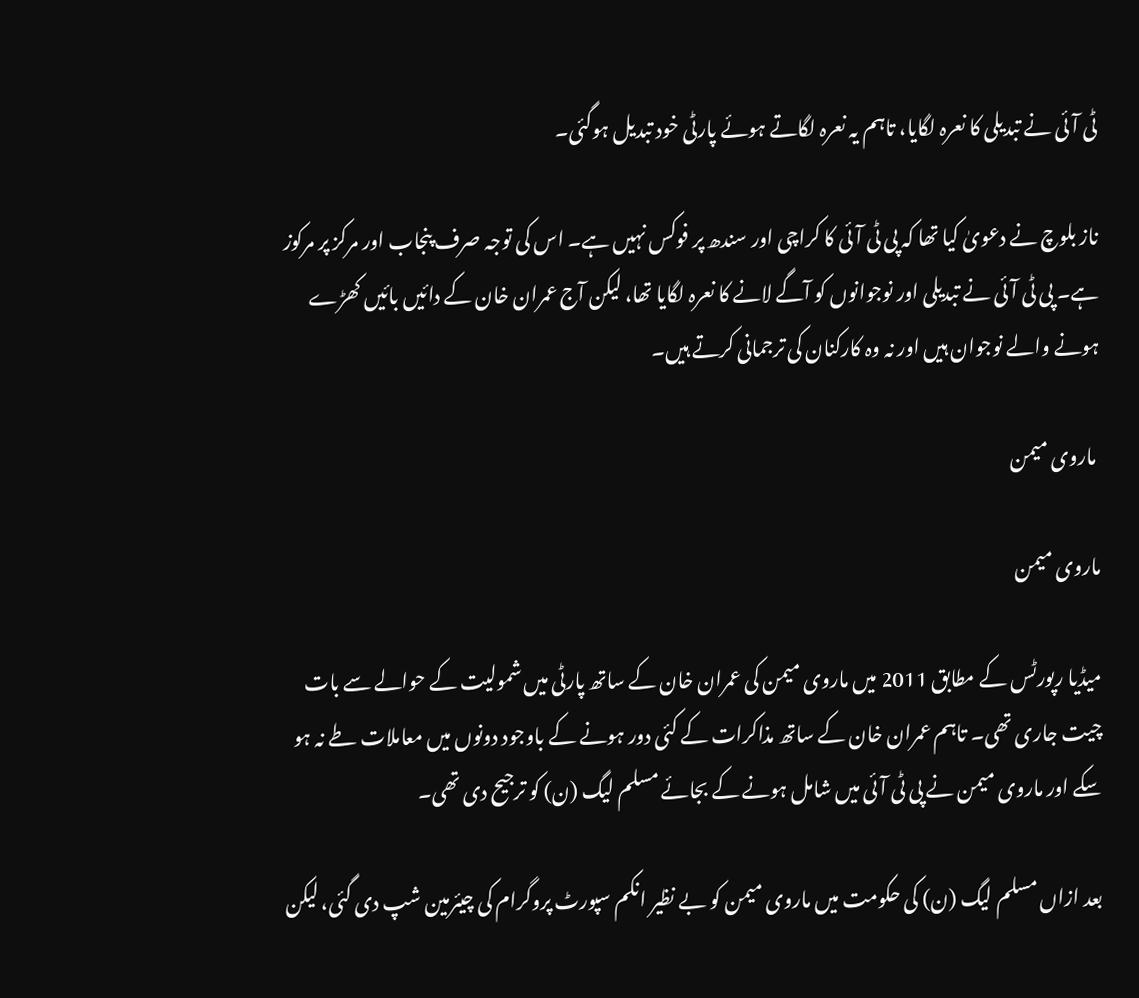ٹی آئی نے تبدیلی کا نعرہ لگایا، تاہم یہ نعرہ لگاتے ہوئے پارٹی خود تبدیل ہوگئی۔

ناز بلوچ نے دعویٰ کیا تھا کہ پی ٹی آئی کا کراچی اور سندھ پر فوکس نہیں ہے۔ اس کی توجہ صرف پنجاب اور مرکز پر مرکوز ہے۔ پی ٹی آئی نے تبدیلی اور نوجوانوں کو آگے لانے کا نعرہ لگایا تھا، لیکن آج عمران خان کے دائیں بائیں کھڑے ہونے والے نوجوان ہیں اور نہ وہ کارکنان کی ترجمانی کرتے ہیں۔

 ماروی میمن

ماروی میمن

میڈیا رپورٹس کے مطابق 2011 میں ماروی میمن کی عمران خان کے ساتھ پارٹی میں شمولیت کے حوالے سے بات چیت جاری تھی۔ تاہم عمران خان کے ساتھ مذاکرات کے کئی دور ہونے کے باوجود دونوں میں معاملات طے نہ ہو سکے اور ماروی میمن نے پی ٹی آئی میں شامل ہونے کے بجائے مسلم لیگ (ن) کو ترجیح دی تھی۔

بعد ازاں مسلم لیگ (ن) کی حکومت میں ماروی میمن کو بے نظیر انکم سپورٹ پروگرام کی چیئرمین شپ دی گئی، لیکن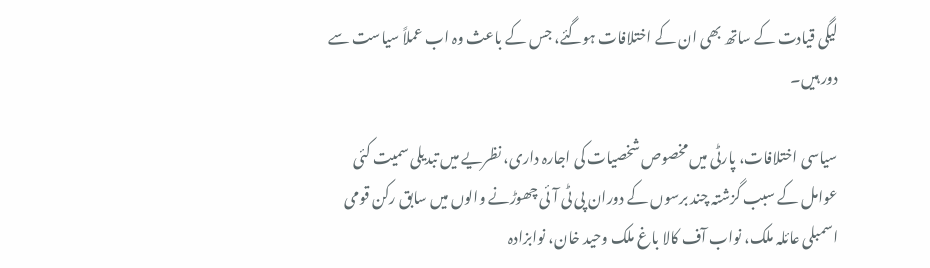لیگی قیادت کے ساتھ بھی ان کے اختلافات ہوگئے، جس کے باعث وہ اب عملاً سیاست سے دور ہیں۔

سیاسی اختلافات، پارٹی میں مخصوص شخصیات کی اجارہ داری، نظریے میں تبدیلی سمیت کئی عوامل کے سبب گزشتہ چند برسوں کے دوران پی ٹی آئی چھوڑنے والوں میں سابق رکن قومی اسمبلی عائلہ ملک، نواب آف کالا باغ ملک وحید خان، نوابزادہ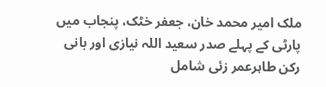ملک امیر محمد خان، جعفر خٹک، پنجاب میں پارٹی کے پہلے صدر سعید اللہ نیازی اور بانی رکن طاہرعمر زئی شامل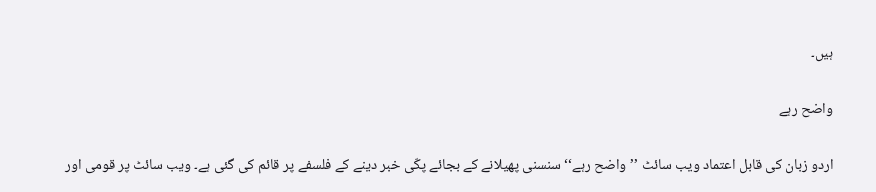ہیں۔

واضح رہے

اردو زبان کی قابل اعتماد ویب سائٹ ’’واضح رہے‘‘ سنسنی پھیلانے کے بجائے پکّی خبر دینے کے فلسفے پر قائم کی گئی ہے۔ ویب سائٹ پر قومی اور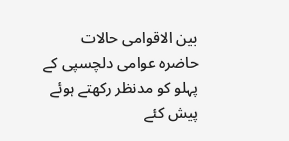بین الاقوامی حالات حاضرہ عوامی دلچسپی کے پہلو کو مدنظر رکھتے ہوئے پیش کئے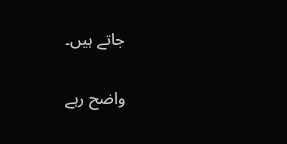جاتے ہیں۔

واضح رہے